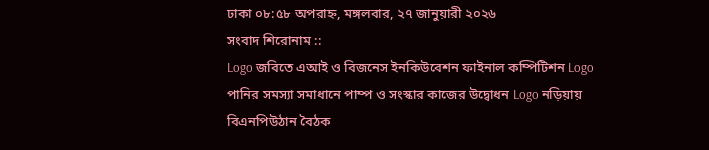ঢাকা ০৮:৫৮ অপরাহ্ন, মঙ্গলবার, ২৭ জানুয়ারী ২০২৬
সংবাদ শিরোনাম ::
Logo জবিতে এআই ও বিজনেস ইনকিউবেশন ফাইনাল কম্পিটিশন Logo পানির সমস্যা সমাধানে পাম্প ও সংস্কার কাজের উদ্বোধন Logo নড়িয়ায় বিএনপিউঠান বৈঠক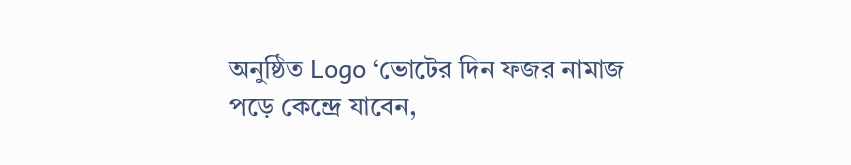অনুষ্ঠিত Logo ‘ভোটের দিন ফজর নামাজ পড়ে কেন্দ্রে যাবেন,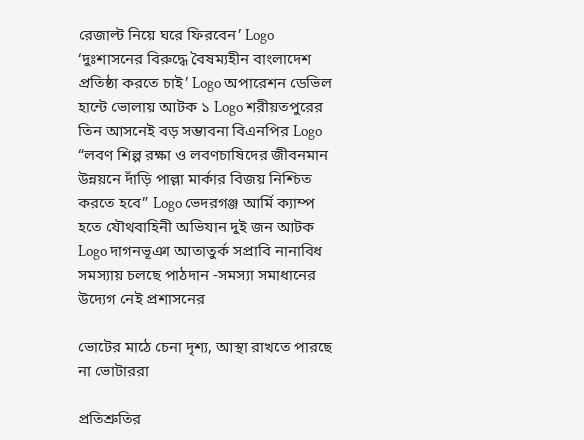রেজাল্ট নিয়ে ঘরে ফিরবেন’ Logo ‘দুঃশাসনের বিরুদ্ধে বৈষম্যহীন বাংলাদেশ প্রতিষ্ঠা করতে চাই’ Logo অপারেশন ডেভিল হান্টে ভোলায় আটক ১ Logo শরীয়তপুরের তিন আসনেই বড় সম্ভাবনা বিএনপির Logo “লবণ শিল্প রক্ষা ও লবণচাষিদের জীবনমান উন্নয়নে দাঁড়ি পাল্লা মার্কার বিজয় নিশ্চিত করতে হবে” Logo ভেদরগঞ্জ আর্মি ক্যাম্প হতে যৌথবাহিনী অভিযান দুই জন আটক Logo দাগনভূঞা আতাতুর্ক সপ্রাবি নানাবিধ সমস্যায় চলছে পাঠদান -সমস্যা সমাধানের উদ্যেগ নেই প্রশাসনের

ভোটের মাঠে চেনা দৃশ্য, আস্থা রাখতে পারছে না ভোটাররা

প্রতিশ্রুতির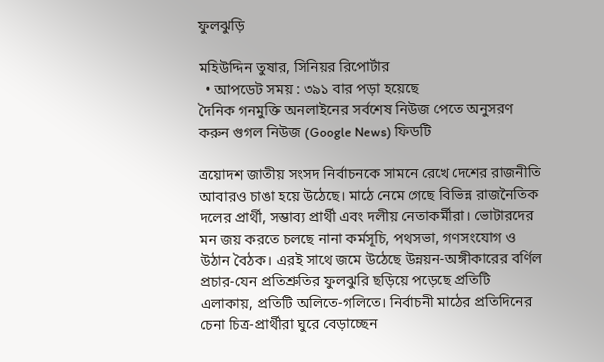ফুলঝুড়ি

মহিউদ্দিন তুষার, সিনিয়র রিপোর্টার
  • আপডেট সময় : ৩৯১ বার পড়া হয়েছে
দৈনিক গনমুক্তি অনলাইনের সর্বশেষ নিউজ পেতে অনুসরণ করুন গুগল নিউজ (Google News) ফিডটি

ত্রয়োদশ জাতীয় সংসদ নির্বাচনকে সামনে রেখে দেশের রাজনীতি আবারও চাঙা হয়ে উঠেছে। মাঠে নেমে গেছে বিভিন্ন রাজনৈতিক দলের প্রার্থী, সম্ভাব্য প্রার্থী এবং দলীয় নেতাকর্মীরা। ভোটারদের মন জয় করতে চলছে নানা কর্মসূচি, পথসভা, গণসংযোগ ও উঠান বৈঠক। এরই সাথে জমে উঠেছে উন্নয়ন-অঙ্গীকারের বর্ণিল প্রচার-যেন প্রতিশ্রুতির ফুলঝুরি ছড়িয়ে পড়েছে প্রতিটি এলাকায়, প্রতিটি অলিতে-গলিতে। নির্বাচনী মাঠের প্রতিদিনের চেনা চিত্র-প্রার্থীরা ঘুরে বেড়াচ্ছেন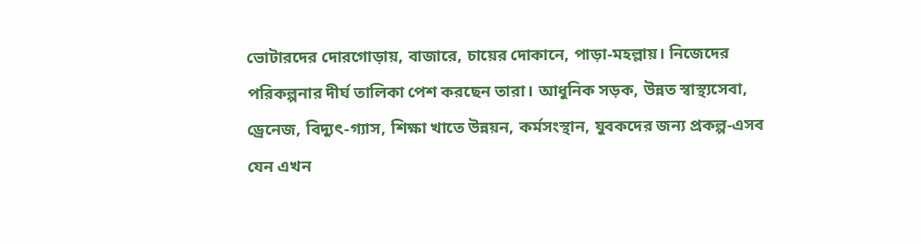ভোটারদের দোরগোড়ায়, বাজারে, চায়ের দোকানে, পাড়া-মহল্লায়। নিজেদের পরিকল্পনার দীর্ঘ তালিকা পেশ করছেন তারা। আধুনিক সড়ক, উন্নত স্বাস্থ্যসেবা, ড্রেনেজ, বিদ্যুৎ-গ্যাস, শিক্ষা খাতে উন্নয়ন, কর্মসংস্থান, যুবকদের জন্য প্রকল্প-এসব যেন এখন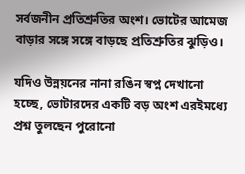সর্বজনীন প্রতিশ্রুতির অংশ। ভোটের আমেজ বাড়ার সঙ্গে সঙ্গে বাড়ছে প্রতিশ্রুতির ঝুড়িও।

যদিও উন্নয়নের নানা রঙিন স্বপ্ন দেখানো হচ্ছে, ভোটারদের একটি বড় অংশ এরইমধ্যে প্রশ্ন তুলছেন পুরোনো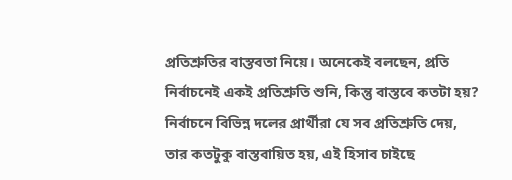প্রতিশ্রুতির বাস্তবতা নিয়ে। অনেকেই বলছেন, প্রতি নির্বাচনেই একই প্রতিশ্রুতি শুনি, কিন্তু বাস্তবে কতটা হয়? নির্বাচনে বিভিন্ন দলের প্রার্থীরা যে সব প্রতিশ্রুতি দেয়, তার কতটুকু বাস্তবায়িত হয়, এই হিসাব চাইছে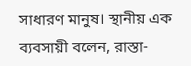সাধারণ মানুষ। স্থানীয় এক ব্যবসায়ী বলেন, রাস্তা-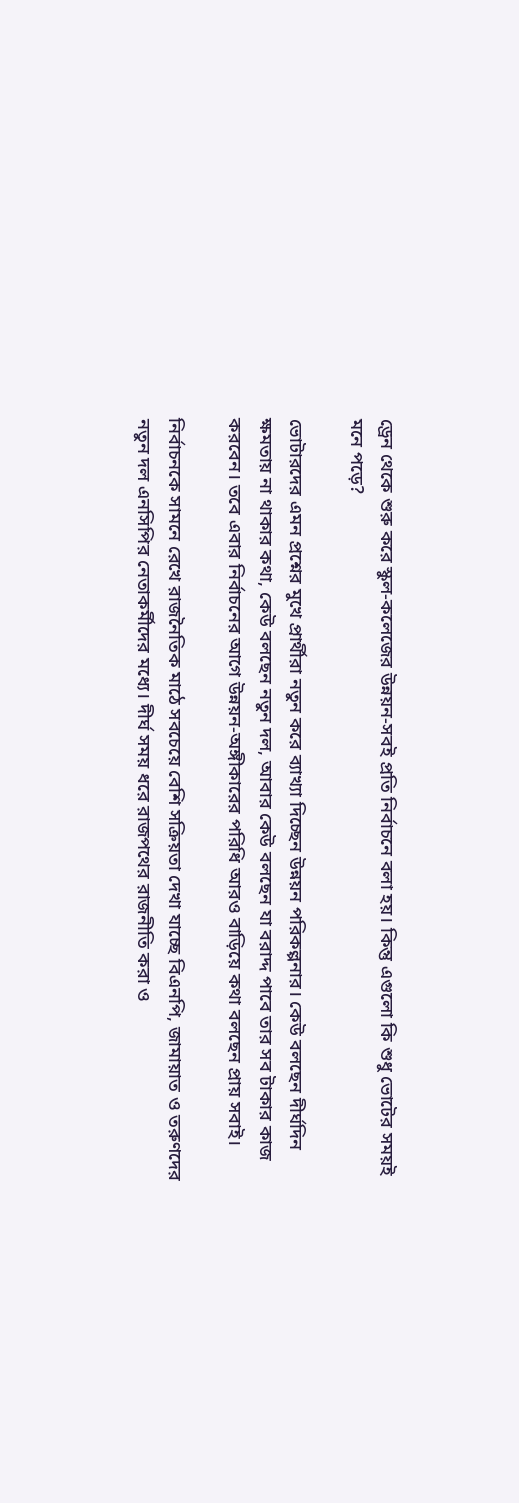ড্রেন থেকে শুরু করে স্কুল-কলেজের উন্নয়ন-সবই প্রতি নির্বাচনে বলা হয়। কিন্তু এগুলো কি শুধু ভোটের সময়ই মনে পড়ে?

ভোটারদের এমন প্রশ্নের মুখে প্রার্থীরা নতুন করে ব্যাখ্যা দিচ্ছেন উন্নয়ন পরিকল্পনার। কেউ বলছেন দীর্ঘদিন ক্ষমতায় না থাকার কথা, কেউ বলছেন নতুন দল, আবার কেউ বলছেন যা বরাদ্দ পাবে তার সব টাকার কাজ করবেন। তবে এবার নির্বাচনের আগে উন্নয়ন-অঙ্গীকারের পরিধি আরও বাড়িয়ে কথা বলছেন প্রায় সবাই।

নির্বাচনকে সামনে রেখে রাজনৈতিক মাঠে সবচেয়ে বেশি সক্রিয়তা দেখা যাচ্ছে বিএনপি, জামায়াত ও তরুণদের নতুন দল এনসিপির নেতাকর্মীদের মধ্যে। দীর্ঘ সময় ধরে রাজপথের রাজনীতি করা ও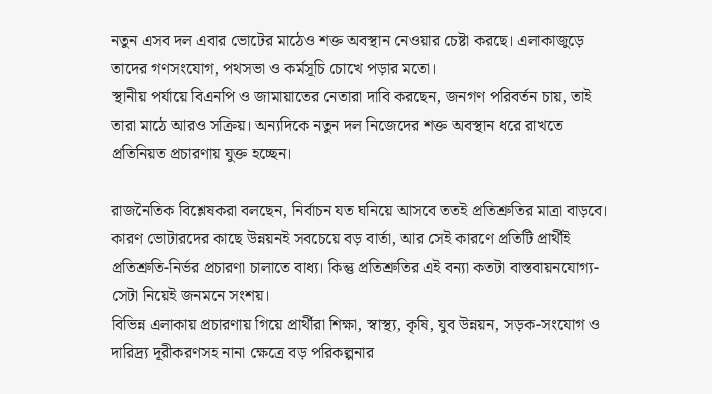নতুন এসব দল এবার ভোটের মাঠেও শক্ত অবস্থান নেওয়ার চেষ্টা করছে। এলাকাজুড়ে তাদের গণসংযোগ, পথসভা ও কর্মসূচি চোখে পড়ার মতো।
স্থানীয় পর্যায়ে বিএনপি ও জামায়াতের নেতারা দাবি করছেন, জনগণ পরিবর্তন চায়, তাই তারা মাঠে আরও সক্রিয়। অন্যদিকে নতুন দল নিজেদের শক্ত অবস্থান ধরে রাখতে প্রতিনিয়ত প্রচারণায় যুক্ত হচ্ছেন।

রাজনৈতিক বিশ্লেষকরা বলছেন, নির্বাচন যত ঘনিয়ে আসবে ততই প্রতিশ্রুতির মাত্রা বাড়বে। কারণ ভোটারদের কাছে উন্নয়নই সবচেয়ে বড় বার্তা, আর সেই কারণে প্রতিটি প্রার্থীই প্রতিশ্রুতি-নির্ভর প্রচারণা চালাতে বাধ্য। কিন্তু প্রতিশ্রুতির এই বন্যা কতটা বাস্তবায়নযোগ্য-সেটা নিয়েই জনমনে সংশয়।
বিভিন্ন এলাকায় প্রচারণায় গিয়ে প্রার্থীরা শিক্ষা, স্বাস্থ্য, কৃষি, যুব উন্নয়ন, সড়ক-সংযোগ ও দারিদ্র্য দূরীকরণসহ নানা ক্ষেত্রে বড় পরিকল্পনার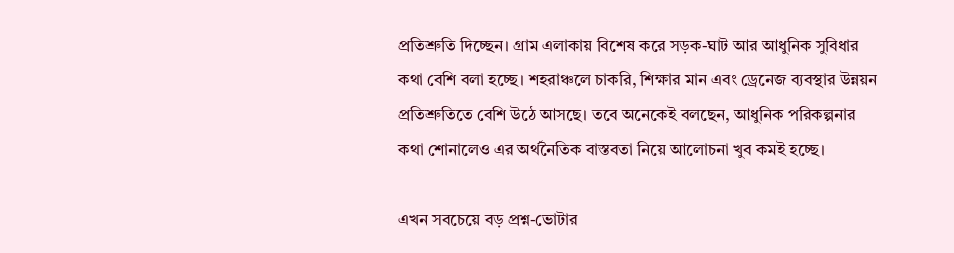প্রতিশ্রুতি দিচ্ছেন। গ্রাম এলাকায় বিশেষ করে সড়ক-ঘাট আর আধুনিক সুবিধার কথা বেশি বলা হচ্ছে। শহরাঞ্চলে চাকরি, শিক্ষার মান এবং ড্রেনেজ ব্যবস্থার উন্নয়ন প্রতিশ্রুতিতে বেশি উঠে আসছে। তবে অনেকেই বলছেন, আধুনিক পরিকল্পনার কথা শোনালেও এর অর্থনৈতিক বাস্তবতা নিয়ে আলোচনা খুব কমই হচ্ছে।

এখন সবচেয়ে বড় প্রশ্ন-ভোটার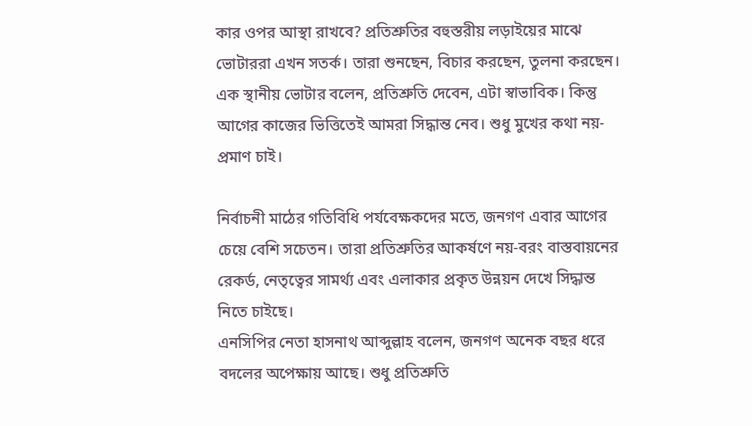কার ওপর আস্থা রাখবে? প্রতিশ্রুতির বহুস্তরীয় লড়াইয়ের মাঝে ভোটাররা এখন সতর্ক। তারা শুনছেন, বিচার করছেন, তুলনা করছেন। এক স্থানীয় ভোটার বলেন, প্রতিশ্রুতি দেবেন, এটা স্বাভাবিক। কিন্তু আগের কাজের ভিত্তিতেই আমরা সিদ্ধান্ত নেব। শুধু মুখের কথা নয়-প্রমাণ চাই।

নির্বাচনী মাঠের গতিবিধি পর্যবেক্ষকদের মতে, জনগণ এবার আগের চেয়ে বেশি সচেতন। তারা প্রতিশ্রুতির আকর্ষণে নয়-বরং বাস্তবায়নের রেকর্ড, নেতৃত্বের সামর্থ্য এবং এলাকার প্রকৃত উন্নয়ন দেখে সিদ্ধান্ত নিতে চাইছে।
এনসিপির নেতা হাসনাথ আব্দুল্লাহ বলেন, জনগণ অনেক বছর ধরে বদলের অপেক্ষায় আছে। শুধু প্রতিশ্রুতি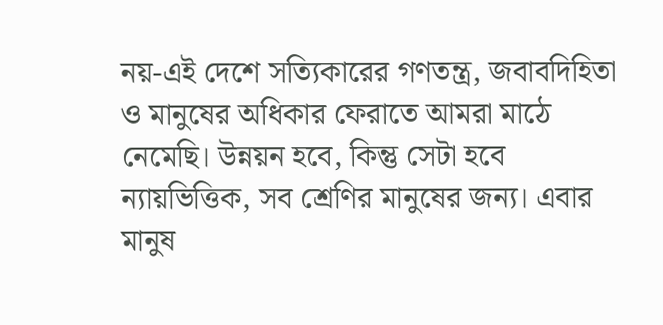নয়-এই দেশে সত্যিকারের গণতন্ত্র, জবাবদিহিতা ও মানুষের অধিকার ফেরাতে আমরা মাঠে নেমেছি। উন্নয়ন হবে, কিন্তু সেটা হবে ন্যায়ভিত্তিক, সব শ্রেণির মানুষের জন্য। এবার মানুষ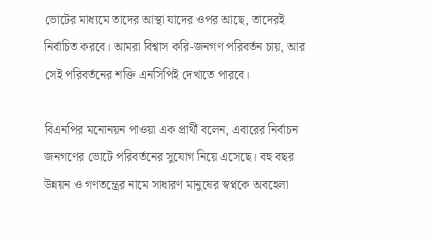ভোটের মাধ্যমে তাদের আস্থা যাদের ওপর আছে, তাদেরই নির্বাচিত করবে। আমরা বিশ্বাস করি-জনগণ পরিবর্তন চায়, আর সেই পরিবর্তনের শক্তি এনসিপিই দেখাতে পারবে।

বিএনপির মনোনয়ন পাওয়া এক প্রার্থী বলেন, এবারের নির্বাচন জনগণের ভোটে পরিবর্তনের সুযোগ নিয়ে এসেছে। বহু বছর উন্নয়ন ও গণতন্ত্রের নামে সাধারণ মানুষের স্বপ্নকে অবহেলা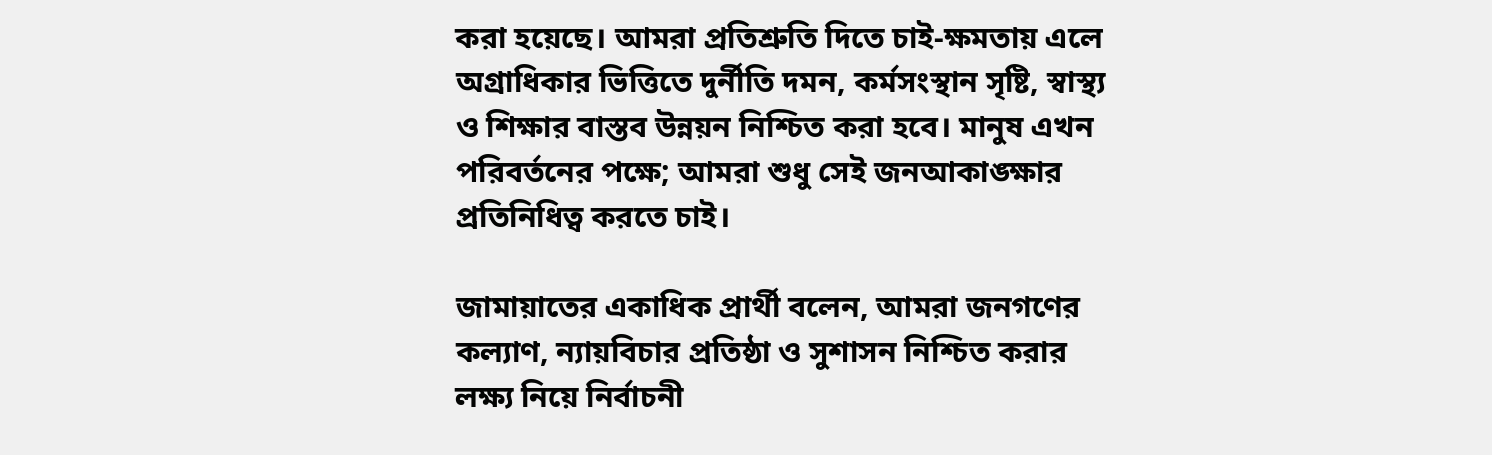করা হয়েছে। আমরা প্রতিশ্রুতি দিতে চাই-ক্ষমতায় এলে অগ্রাধিকার ভিত্তিতে দুর্নীতি দমন, কর্মসংস্থান সৃষ্টি, স্বাস্থ্য ও শিক্ষার বাস্তব উন্নয়ন নিশ্চিত করা হবে। মানুষ এখন পরিবর্তনের পক্ষে; আমরা শুধু সেই জনআকাঙ্ক্ষার প্রতিনিধিত্ব করতে চাই।

জামায়াতের একাধিক প্রার্থী বলেন, আমরা জনগণের কল্যাণ, ন্যায়বিচার প্রতিষ্ঠা ও সুশাসন নিশ্চিত করার লক্ষ্য নিয়ে নির্বাচনী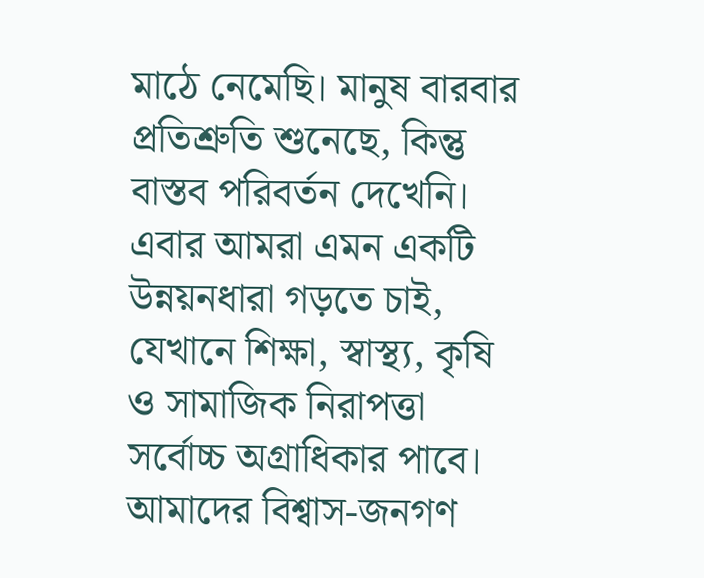মাঠে নেমেছি। মানুষ বারবার প্রতিশ্রুতি শুনেছে, কিন্তু বাস্তব পরিবর্তন দেখেনি। এবার আমরা এমন একটি উন্নয়নধারা গড়তে চাই, যেখানে শিক্ষা, স্বাস্থ্য, কৃষি ও সামাজিক নিরাপত্তা সর্বোচ্চ অগ্রাধিকার পাবে। আমাদের বিশ্বাস-জনগণ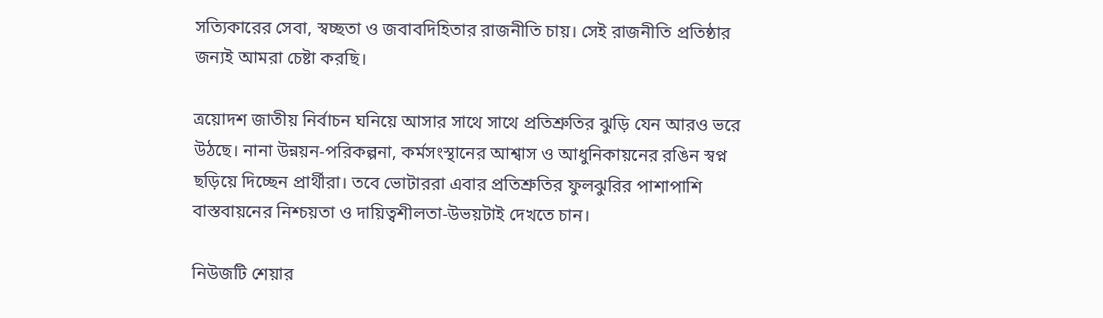সত্যিকারের সেবা, স্বচ্ছতা ও জবাবদিহিতার রাজনীতি চায়। সেই রাজনীতি প্রতিষ্ঠার জন্যই আমরা চেষ্টা করছি।

ত্রয়োদশ জাতীয় নির্বাচন ঘনিয়ে আসার সাথে সাথে প্রতিশ্রুতির ঝুড়ি যেন আরও ভরে উঠছে। নানা উন্নয়ন-পরিকল্পনা, কর্মসংস্থানের আশ্বাস ও আধুনিকায়নের রঙিন স্বপ্ন ছড়িয়ে দিচ্ছেন প্রার্থীরা। তবে ভোটাররা এবার প্রতিশ্রুতির ফুলঝুরির পাশাপাশি বাস্তবায়নের নিশ্চয়তা ও দায়িত্বশীলতা-উভয়টাই দেখতে চান।

নিউজটি শেয়ার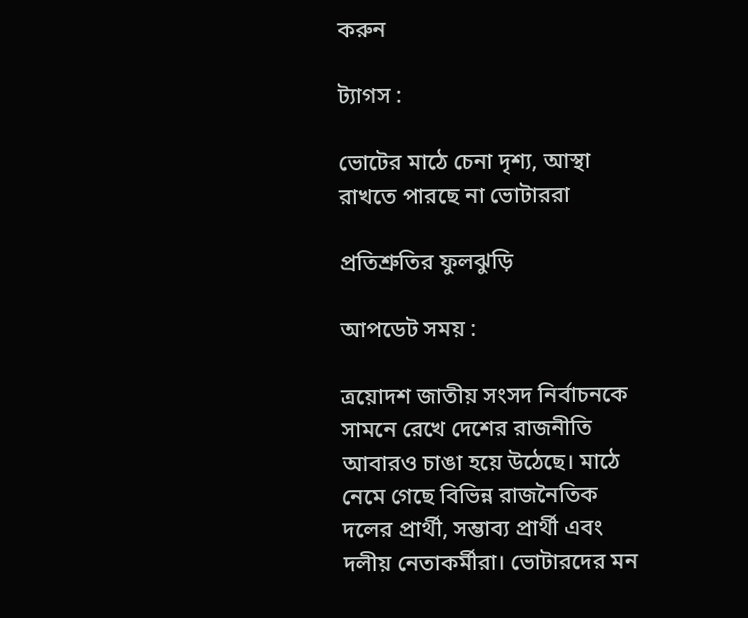করুন

ট্যাগস :

ভোটের মাঠে চেনা দৃশ্য, আস্থা রাখতে পারছে না ভোটাররা

প্রতিশ্রুতির ফুলঝুড়ি

আপডেট সময় :

ত্রয়োদশ জাতীয় সংসদ নির্বাচনকে সামনে রেখে দেশের রাজনীতি আবারও চাঙা হয়ে উঠেছে। মাঠে নেমে গেছে বিভিন্ন রাজনৈতিক দলের প্রার্থী, সম্ভাব্য প্রার্থী এবং দলীয় নেতাকর্মীরা। ভোটারদের মন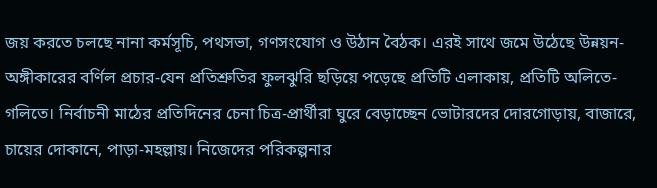জয় করতে চলছে নানা কর্মসূচি, পথসভা, গণসংযোগ ও উঠান বৈঠক। এরই সাথে জমে উঠেছে উন্নয়ন-অঙ্গীকারের বর্ণিল প্রচার-যেন প্রতিশ্রুতির ফুলঝুরি ছড়িয়ে পড়েছে প্রতিটি এলাকায়, প্রতিটি অলিতে-গলিতে। নির্বাচনী মাঠের প্রতিদিনের চেনা চিত্র-প্রার্থীরা ঘুরে বেড়াচ্ছেন ভোটারদের দোরগোড়ায়, বাজারে, চায়ের দোকানে, পাড়া-মহল্লায়। নিজেদের পরিকল্পনার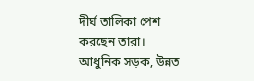দীর্ঘ তালিকা পেশ করছেন তারা। আধুনিক সড়ক, উন্নত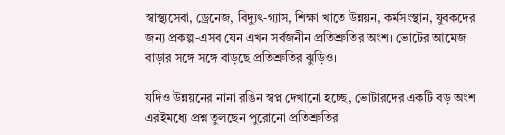স্বাস্থ্যসেবা, ড্রেনেজ, বিদ্যুৎ-গ্যাস, শিক্ষা খাতে উন্নয়ন, কর্মসংস্থান, যুবকদের জন্য প্রকল্প-এসব যেন এখন সর্বজনীন প্রতিশ্রুতির অংশ। ভোটের আমেজ বাড়ার সঙ্গে সঙ্গে বাড়ছে প্রতিশ্রুতির ঝুড়িও।

যদিও উন্নয়নের নানা রঙিন স্বপ্ন দেখানো হচ্ছে, ভোটারদের একটি বড় অংশ এরইমধ্যে প্রশ্ন তুলছেন পুরোনো প্রতিশ্রুতির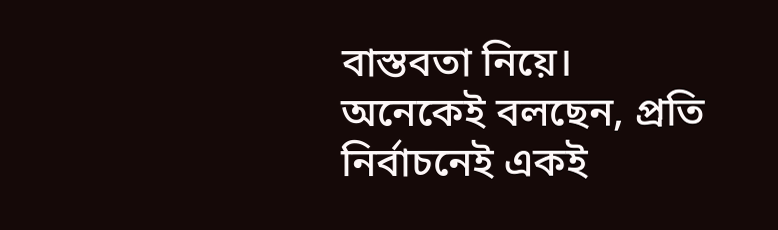বাস্তবতা নিয়ে। অনেকেই বলছেন, প্রতি নির্বাচনেই একই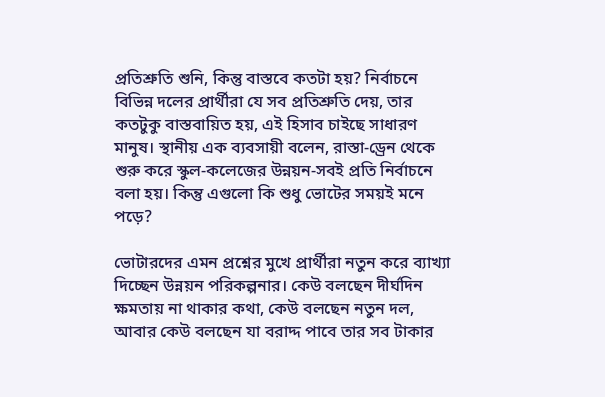প্রতিশ্রুতি শুনি, কিন্তু বাস্তবে কতটা হয়? নির্বাচনে বিভিন্ন দলের প্রার্থীরা যে সব প্রতিশ্রুতি দেয়, তার কতটুকু বাস্তবায়িত হয়, এই হিসাব চাইছে সাধারণ মানুষ। স্থানীয় এক ব্যবসায়ী বলেন, রাস্তা-ড্রেন থেকে শুরু করে স্কুল-কলেজের উন্নয়ন-সবই প্রতি নির্বাচনে বলা হয়। কিন্তু এগুলো কি শুধু ভোটের সময়ই মনে পড়ে?

ভোটারদের এমন প্রশ্নের মুখে প্রার্থীরা নতুন করে ব্যাখ্যা দিচ্ছেন উন্নয়ন পরিকল্পনার। কেউ বলছেন দীর্ঘদিন ক্ষমতায় না থাকার কথা, কেউ বলছেন নতুন দল, আবার কেউ বলছেন যা বরাদ্দ পাবে তার সব টাকার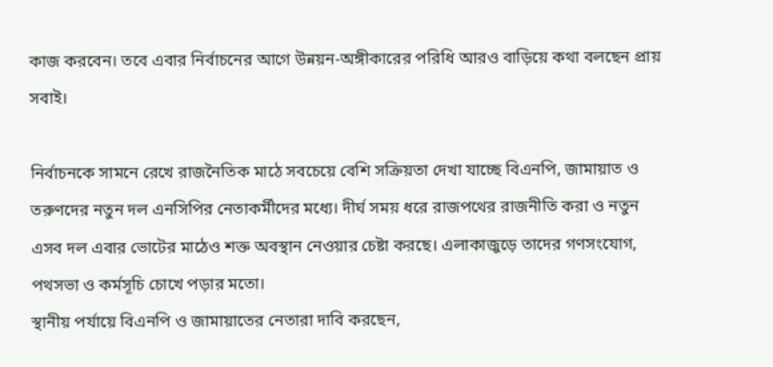কাজ করবেন। তবে এবার নির্বাচনের আগে উন্নয়ন-অঙ্গীকারের পরিধি আরও বাড়িয়ে কথা বলছেন প্রায় সবাই।

নির্বাচনকে সামনে রেখে রাজনৈতিক মাঠে সবচেয়ে বেশি সক্রিয়তা দেখা যাচ্ছে বিএনপি, জামায়াত ও তরুণদের নতুন দল এনসিপির নেতাকর্মীদের মধ্যে। দীর্ঘ সময় ধরে রাজপথের রাজনীতি করা ও নতুন এসব দল এবার ভোটের মাঠেও শক্ত অবস্থান নেওয়ার চেষ্টা করছে। এলাকাজুড়ে তাদের গণসংযোগ, পথসভা ও কর্মসূচি চোখে পড়ার মতো।
স্থানীয় পর্যায়ে বিএনপি ও জামায়াতের নেতারা দাবি করছেন,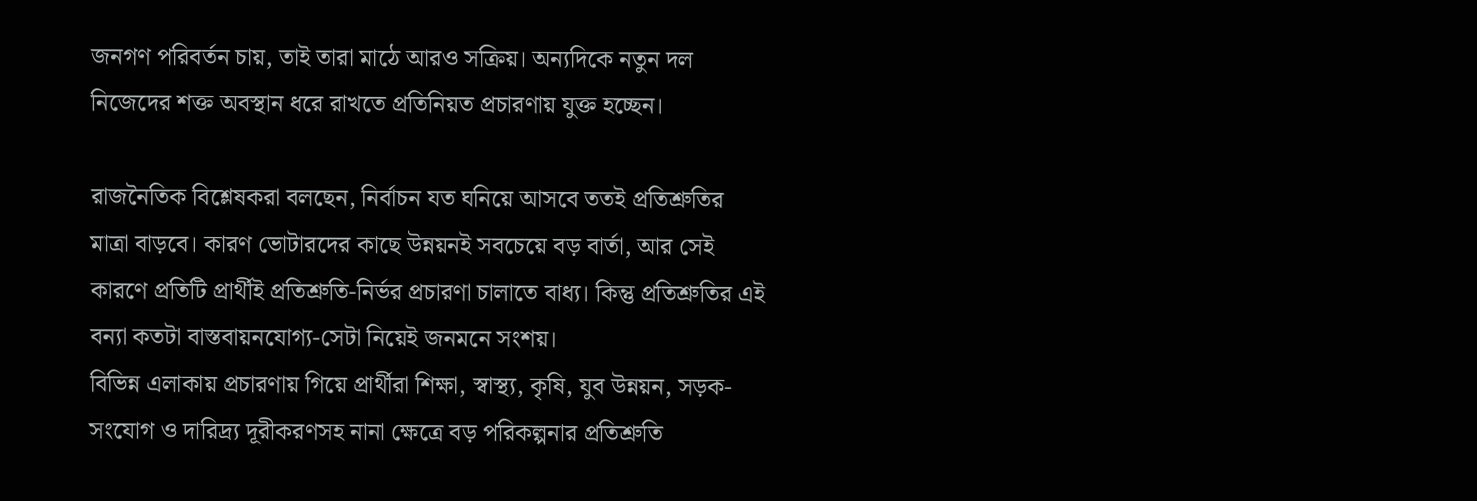জনগণ পরিবর্তন চায়, তাই তারা মাঠে আরও সক্রিয়। অন্যদিকে নতুন দল নিজেদের শক্ত অবস্থান ধরে রাখতে প্রতিনিয়ত প্রচারণায় যুক্ত হচ্ছেন।

রাজনৈতিক বিশ্লেষকরা বলছেন, নির্বাচন যত ঘনিয়ে আসবে ততই প্রতিশ্রুতির মাত্রা বাড়বে। কারণ ভোটারদের কাছে উন্নয়নই সবচেয়ে বড় বার্তা, আর সেই কারণে প্রতিটি প্রার্থীই প্রতিশ্রুতি-নির্ভর প্রচারণা চালাতে বাধ্য। কিন্তু প্রতিশ্রুতির এই বন্যা কতটা বাস্তবায়নযোগ্য-সেটা নিয়েই জনমনে সংশয়।
বিভিন্ন এলাকায় প্রচারণায় গিয়ে প্রার্থীরা শিক্ষা, স্বাস্থ্য, কৃষি, যুব উন্নয়ন, সড়ক-সংযোগ ও দারিদ্র্য দূরীকরণসহ নানা ক্ষেত্রে বড় পরিকল্পনার প্রতিশ্রুতি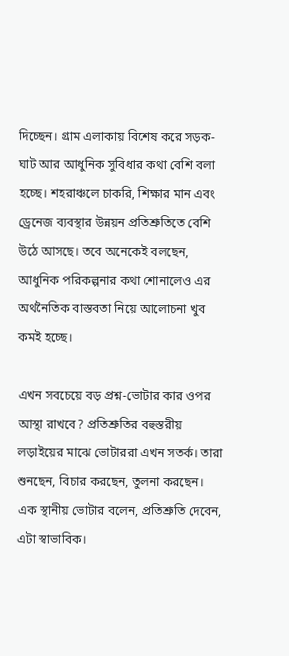দিচ্ছেন। গ্রাম এলাকায় বিশেষ করে সড়ক-ঘাট আর আধুনিক সুবিধার কথা বেশি বলা হচ্ছে। শহরাঞ্চলে চাকরি, শিক্ষার মান এবং ড্রেনেজ ব্যবস্থার উন্নয়ন প্রতিশ্রুতিতে বেশি উঠে আসছে। তবে অনেকেই বলছেন, আধুনিক পরিকল্পনার কথা শোনালেও এর অর্থনৈতিক বাস্তবতা নিয়ে আলোচনা খুব কমই হচ্ছে।

এখন সবচেয়ে বড় প্রশ্ন-ভোটার কার ওপর আস্থা রাখবে? প্রতিশ্রুতির বহুস্তরীয় লড়াইয়ের মাঝে ভোটাররা এখন সতর্ক। তারা শুনছেন, বিচার করছেন, তুলনা করছেন। এক স্থানীয় ভোটার বলেন, প্রতিশ্রুতি দেবেন, এটা স্বাভাবিক।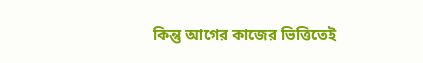কিন্তু আগের কাজের ভিত্তিতেই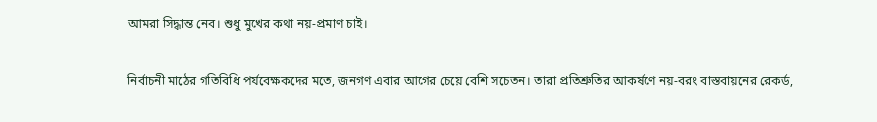আমরা সিদ্ধান্ত নেব। শুধু মুখের কথা নয়-প্রমাণ চাই।

নির্বাচনী মাঠের গতিবিধি পর্যবেক্ষকদের মতে, জনগণ এবার আগের চেয়ে বেশি সচেতন। তারা প্রতিশ্রুতির আকর্ষণে নয়-বরং বাস্তবায়নের রেকর্ড,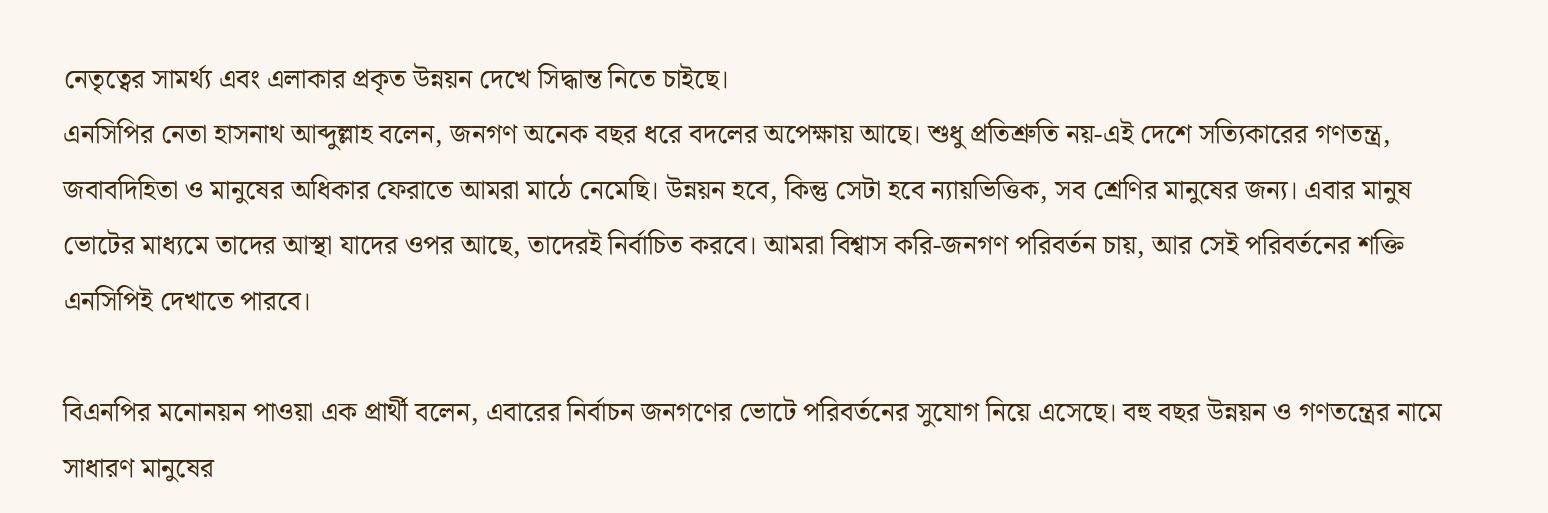নেতৃত্বের সামর্থ্য এবং এলাকার প্রকৃত উন্নয়ন দেখে সিদ্ধান্ত নিতে চাইছে।
এনসিপির নেতা হাসনাথ আব্দুল্লাহ বলেন, জনগণ অনেক বছর ধরে বদলের অপেক্ষায় আছে। শুধু প্রতিশ্রুতি নয়-এই দেশে সত্যিকারের গণতন্ত্র, জবাবদিহিতা ও মানুষের অধিকার ফেরাতে আমরা মাঠে নেমেছি। উন্নয়ন হবে, কিন্তু সেটা হবে ন্যায়ভিত্তিক, সব শ্রেণির মানুষের জন্য। এবার মানুষ ভোটের মাধ্যমে তাদের আস্থা যাদের ওপর আছে, তাদেরই নির্বাচিত করবে। আমরা বিশ্বাস করি-জনগণ পরিবর্তন চায়, আর সেই পরিবর্তনের শক্তি এনসিপিই দেখাতে পারবে।

বিএনপির মনোনয়ন পাওয়া এক প্রার্থী বলেন, এবারের নির্বাচন জনগণের ভোটে পরিবর্তনের সুযোগ নিয়ে এসেছে। বহু বছর উন্নয়ন ও গণতন্ত্রের নামে সাধারণ মানুষের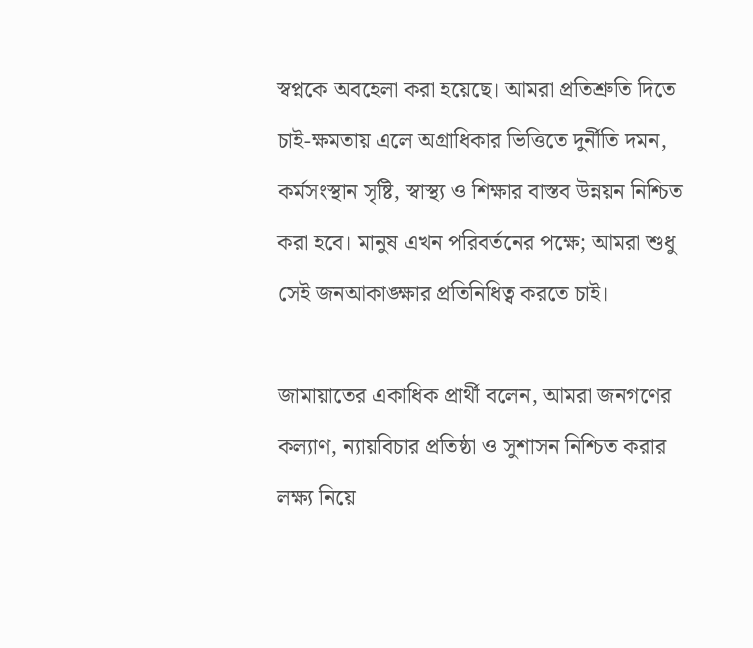স্বপ্নকে অবহেলা করা হয়েছে। আমরা প্রতিশ্রুতি দিতে চাই-ক্ষমতায় এলে অগ্রাধিকার ভিত্তিতে দুর্নীতি দমন, কর্মসংস্থান সৃষ্টি, স্বাস্থ্য ও শিক্ষার বাস্তব উন্নয়ন নিশ্চিত করা হবে। মানুষ এখন পরিবর্তনের পক্ষে; আমরা শুধু সেই জনআকাঙ্ক্ষার প্রতিনিধিত্ব করতে চাই।

জামায়াতের একাধিক প্রার্থী বলেন, আমরা জনগণের কল্যাণ, ন্যায়বিচার প্রতিষ্ঠা ও সুশাসন নিশ্চিত করার লক্ষ্য নিয়ে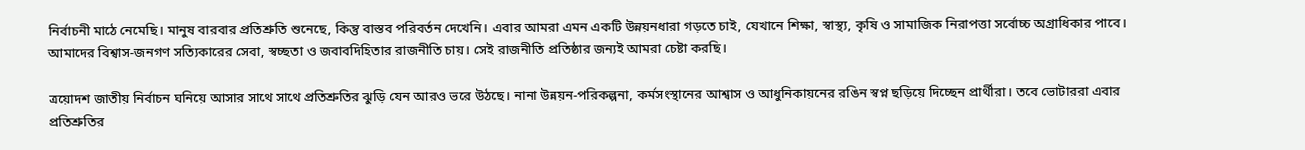নির্বাচনী মাঠে নেমেছি। মানুষ বারবার প্রতিশ্রুতি শুনেছে, কিন্তু বাস্তব পরিবর্তন দেখেনি। এবার আমরা এমন একটি উন্নয়নধারা গড়তে চাই, যেখানে শিক্ষা, স্বাস্থ্য, কৃষি ও সামাজিক নিরাপত্তা সর্বোচ্চ অগ্রাধিকার পাবে। আমাদের বিশ্বাস-জনগণ সত্যিকারের সেবা, স্বচ্ছতা ও জবাবদিহিতার রাজনীতি চায়। সেই রাজনীতি প্রতিষ্ঠার জন্যই আমরা চেষ্টা করছি।

ত্রয়োদশ জাতীয় নির্বাচন ঘনিয়ে আসার সাথে সাথে প্রতিশ্রুতির ঝুড়ি যেন আরও ভরে উঠছে। নানা উন্নয়ন-পরিকল্পনা, কর্মসংস্থানের আশ্বাস ও আধুনিকায়নের রঙিন স্বপ্ন ছড়িয়ে দিচ্ছেন প্রার্থীরা। তবে ভোটাররা এবার প্রতিশ্রুতির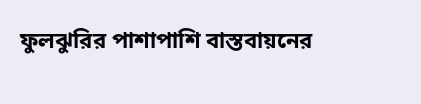ফুলঝুরির পাশাপাশি বাস্তবায়নের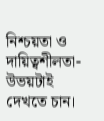নিশ্চয়তা ও দায়িত্বশীলতা-উভয়টাই দেখতে চান।